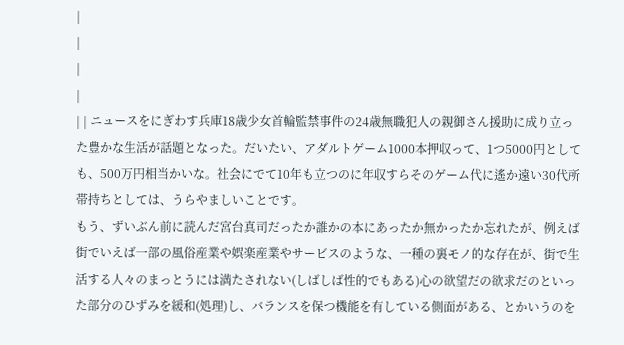|
|
|
|
| | ニュースをにぎわす兵庫18歳少女首輪監禁事件の24歳無職犯人の親御さん援助に成り立った豊かな生活が話題となった。だいたい、アダルトゲーム1000本押収って、1つ5000円としても、500万円相当かいな。社会にでて10年も立つのに年収すらそのゲーム代に遙か遠い30代所帯持ちとしては、うらやましいことです。
もう、ずいぶん前に読んだ宮台真司だったか誰かの本にあったか無かったか忘れたが、例えば街でいえば一部の風俗産業や娯楽産業やサービスのような、一種の裏モノ的な存在が、街で生活する人々のまっとうには満たされない(しばしば性的でもある)心の欲望だの欲求だのといった部分のひずみを緩和(処理)し、バランスを保つ機能を有している側面がある、とかいうのを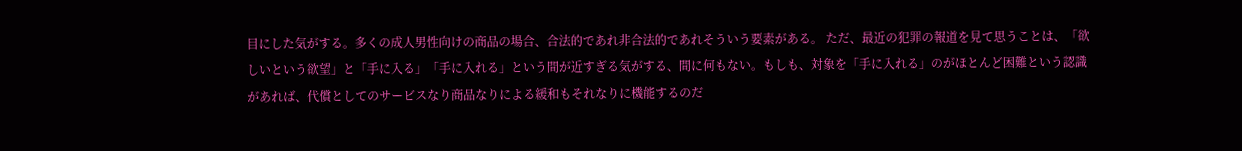目にした気がする。多くの成人男性向けの商品の場合、合法的であれ非合法的であれそういう要素がある。 ただ、最近の犯罪の報道を見て思うことは、「欲しいという欲望」と「手に入る」「手に入れる」という間が近すぎる気がする、間に何もない。もしも、対象を「手に入れる」のがほとんど困難という認識があれば、代償としてのサービスなり商品なりによる緩和もそれなりに機能するのだ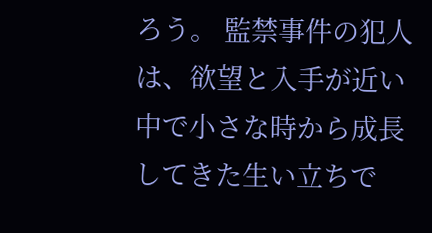ろう。 監禁事件の犯人は、欲望と入手が近い中で小さな時から成長してきた生い立ちで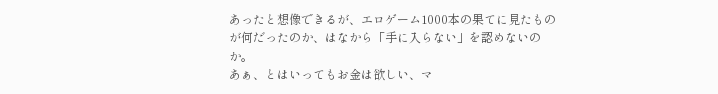あったと想像できるが、エロゲーム1000本の果てに見たものが何だったのか、はなから「手に入らない」を認めないのか。
あぁ、とはいってもお金は欲しい、マ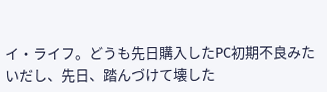イ・ライフ。どうも先日購入したPC初期不良みたいだし、先日、踏んづけて壊した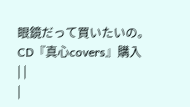眼鏡だって買いたいの。
CD『真心covers』購入
| |
|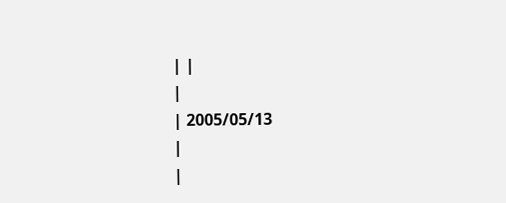| |
|
| 2005/05/13
|
|